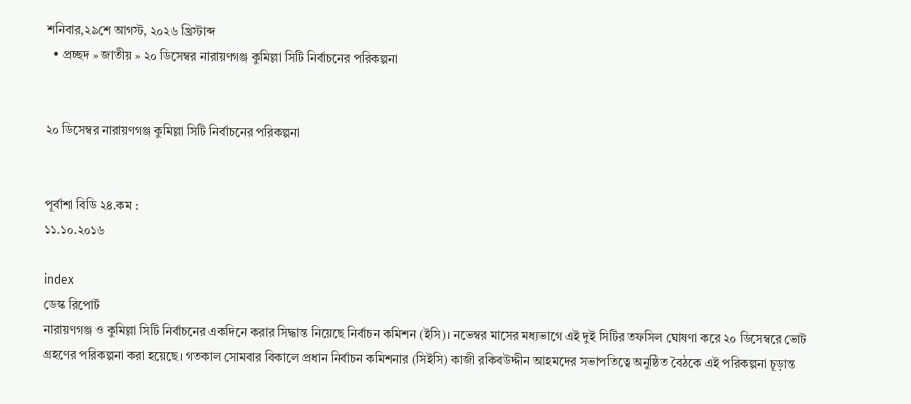শনিবার,২৯শে আগস্ট, ২০২৬ খ্রিস্টাব্দ
  • প্রচ্ছদ » জাতীয় » ২০ ডিসেম্বর নারায়ণগঞ্জ কুমিল্লা সিটি নির্বাচনের পরিকল্পনা


২০ ডিসেম্বর নারায়ণগঞ্জ কুমিল্লা সিটি নির্বাচনের পরিকল্পনা


পূর্বাশা বিডি ২৪.কম :
১১.১০.২০১৬

index
ডেস্ক রিপোর্ট
নারায়ণগঞ্জ ও কুমিল্লা সিটি নির্বাচনের একদিনে করার সিদ্ধান্ত নিয়েছে নির্বাচন কমিশন (ইসি)। নভেম্বর মাসের মধ্যভাগে এই দুই সিটির তফসিল ঘোষণা করে ২০ ডিসেম্বরে ভোট গ্রহণের পরিকল্পনা করা হয়েছে। গতকাল সোমবার বিকালে প্রধান নির্বাচন কমিশনার (সিইসি) কাজী রকিবউদ্দীন আহমদের সভাপতিত্বে অনুষ্ঠিত বৈঠকে এই পরিকল্পনা চূড়ান্ত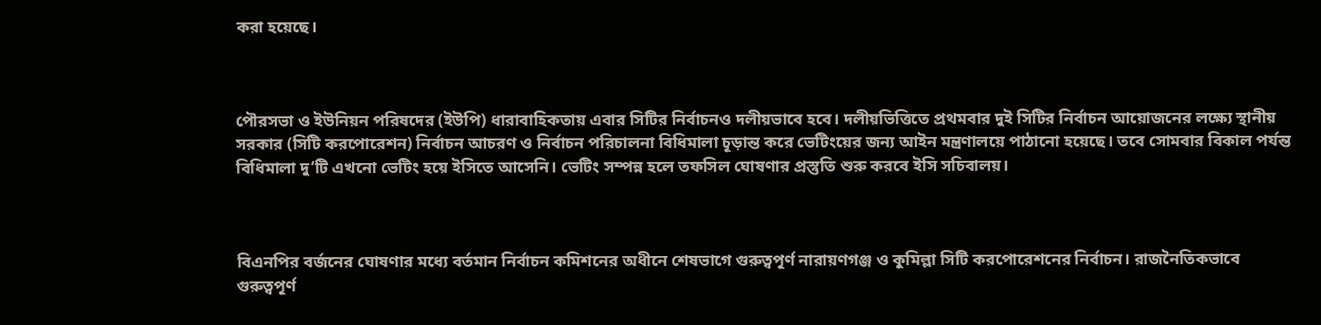করা হয়েছে।



পৌরসভা ও ইউনিয়ন পরিষদের (ইউপি) ধারাবাহিকতায় এবার সিটির নির্বাচনও দলীয়ভাবে হবে। দলীয়ভিত্তিতে প্রথমবার দুই সিটির নির্বাচন আয়োজনের লক্ষ্যে স্থানীয় সরকার (সিটি করপোরেশন) নির্বাচন আচরণ ও নির্বাচন পরিচালনা বিধিমালা চূড়ান্ত করে ভেটিংয়ের জন্য আইন মন্ত্রণালয়ে পাঠানো হয়েছে। তবে সোমবার বিকাল পর্যন্ত বিধিমালা দু’টি এখনো ভেটিং হয়ে ইসিতে আসেনি। ভেটিং সম্পন্ন হলে তফসিল ঘোষণার প্রস্তুতি শুরু করবে ইসি সচিবালয়।



বিএনপির বর্জনের ঘোষণার মধ্যে বর্তমান নির্বাচন কমিশনের অধীনে শেষভাগে গুরুত্বপূর্ণ নারায়ণগঞ্জ ও কুমিল্লা সিটি করপোরেশনের নির্বাচন। রাজনৈতিকভাবে গুরুত্বপূর্ণ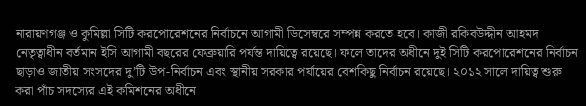নারায়ণগঞ্জ ও কুমিল্লা সিটি করপোরেশনের নির্বাচনে আগামী ডিসেম্বরে সম্পন্ন করতে হবে। কাজী রকিবউদ্দীন আহমদ নেতৃত্বাধীন বর্তমান ইসি আগামী বছরের ফেব্রুয়ারি পর্যন্ত দায়িত্বে রয়েছে। ফলে তাদের অধীনে দুই সিটি করপোরেশনের নির্বাচন ছাড়াও জাতীয় সংসদের দু’টি উপ-নির্বাচন এবং স্থানীয় সরকার পর্যায়ের বেশকিছু নির্বাচন রয়েছে। ২০১২ সালে দায়িত্ব শুরু করা পাঁচ সদস্যের এই কমিশনের অধীনে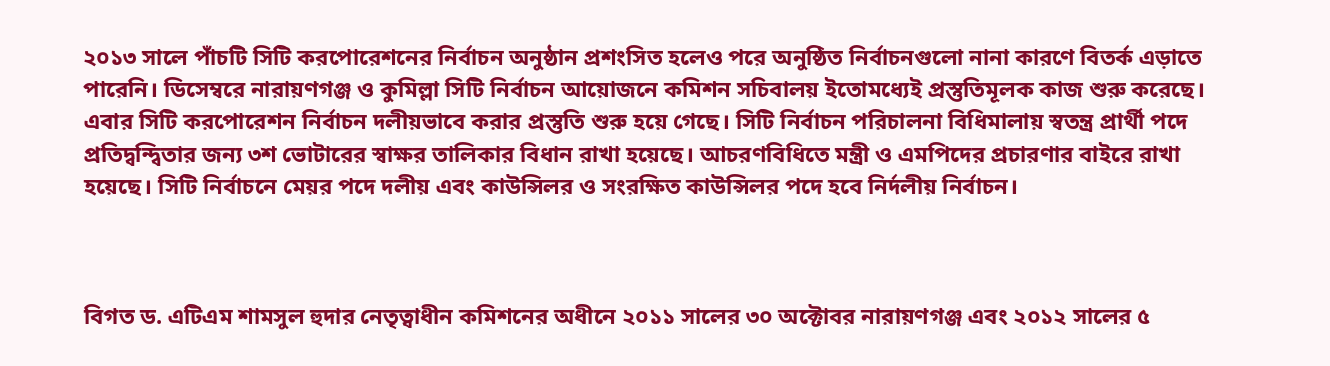২০১৩ সালে পাঁচটি সিটি করপোরেশনের নির্বাচন অনুষ্ঠান প্রশংসিত হলেও পরে অনুষ্ঠিত নির্বাচনগুলো নানা কারণে বিতর্ক এড়াতে পারেনি। ডিসেম্বরে নারায়ণগঞ্জ ও কুমিল্লা সিটি নির্বাচন আয়োজনে কমিশন সচিবালয় ইতোমধ্যেই প্রস্তুতিমূলক কাজ শুরু করেছে। এবার সিটি করপোরেশন নির্বাচন দলীয়ভাবে করার প্রস্তুতি শুরু হয়ে গেছে। সিটি নির্বাচন পরিচালনা বিধিমালায় স্বতন্ত্র প্রার্থী পদে প্রতিদ্বন্দ্বিতার জন্য ৩শ ভোটারের স্বাক্ষর তালিকার বিধান রাখা হয়েছে। আচরণবিধিতে মন্ত্রী ও এমপিদের প্রচারণার বাইরে রাখা হয়েছে। সিটি নির্বাচনে মেয়র পদে দলীয় এবং কাউন্সিলর ও সংরক্ষিত কাউন্সিলর পদে হবে নির্দলীয় নির্বাচন।



বিগত ড. এটিএম শামসুল হুদার নেতৃত্বাধীন কমিশনের অধীনে ২০১১ সালের ৩০ অক্টোবর নারায়ণগঞ্জ এবং ২০১২ সালের ৫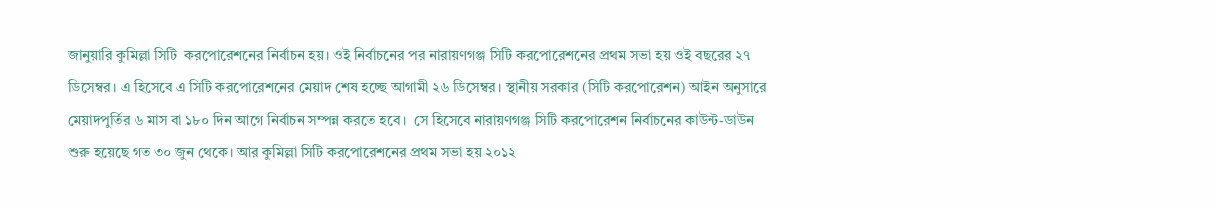জানুয়ারি কুমিল্লা সিটি  করপোরেশনের নির্বাচন হয়। ওই নির্বাচনের পর নারায়ণগঞ্জ সিটি করপোরেশনের প্রথম সভা হয় ওই বছরের ২৭ ডিসেম্বর। এ হিসেবে এ সিটি করপোরেশনের মেয়াদ শেষ হচ্ছে আগামী ২৬ ডিসেম্বর। স্থানীয় সরকার (সিটি করপোরেশন) আইন অনুসারে মেয়াদপুর্তির ৬ মাস বা ১৮০ দিন আগে নির্বাচন সম্পন্ন করতে হবে।  সে হিসেবে নারায়ণগঞ্জ সিটি করপোরেশন নির্বাচনের কাউন্ট-ডাউন শুরু হয়েছে গত ৩০ জুন থেকে। আর কুমিল্লা সিটি করপোরেশনের প্রথম সভা হয় ২০১২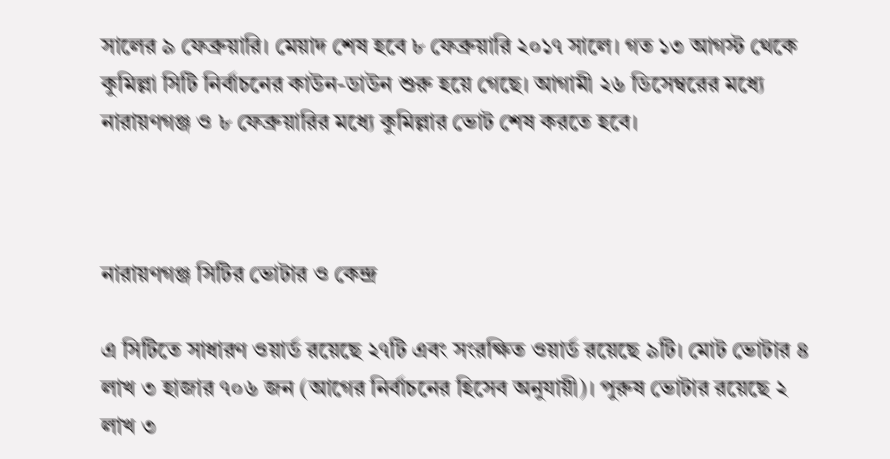সালের ৯ ফেব্রুয়ারি। মেয়াদ শেষ হবে ৮ ফেব্রুয়ারি ২০১৭ সালে। গত ১৩ আগস্ট থেকে কুমিল্লা সিটি নির্বাচনের কাউন-ডাউন শুরু হয়ে গেছে। আগামী ২৬ ডিসেম্বরের মধ্যে নারায়ণগঞ্জ ও ৮ ফেব্রুয়ারির মধ্যে কুমিল্লার ভোট শেষ করতে হবে।



নারায়ণগঞ্জ সিটির ভোটার ও কেন্দ্র

এ সিটিতে সাধারণ ওয়ার্ড রয়েছে ২৭টি এবং সংরক্ষিত ওয়ার্ড রয়েছে ৯টি। মোট ভোটার ৪ লাখ ৩ হাজার ৭০৬ জন (আগের নির্বাচনের হিসেব অনুযায়ী)। পুরুষ ভোটার রয়েছে ২ লাখ ৩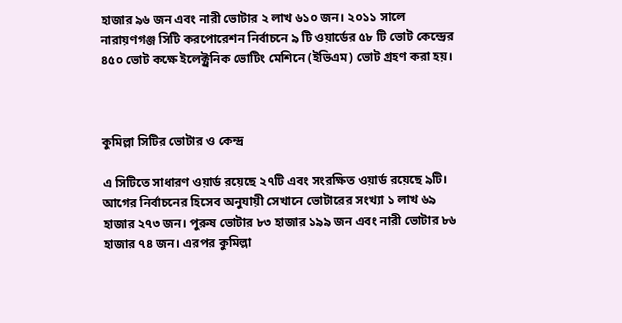হাজার ৯৬ জন এবং নারী ভোটার ২ লাখ ৬১০ জন। ২০১১ সালে নারায়ণগঞ্জ সিটি করপোরেশন নির্বাচনে ৯ টি ওয়ার্ডের ৫৮ টি ভোট কেন্দ্রের ৪৫০ ভোট কক্ষে ইলেক্ট্রনিক ভোটিং মেশিনে (ইভিএম) ভোট গ্রহণ করা হয়।



কুমিল্লা সিটির ভোটার ও কেন্দ্র

এ সিটিতে সাধারণ ওয়ার্ড রয়েছে ২৭টি এবং সংরক্ষিত ওয়ার্ড রয়েছে ৯টি। আগের নির্বাচনের হিসেব অনুযায়ী সেখানে ভোটারের সংখ্যা ১ লাখ ৬৯ হাজার ২৭৩ জন। পুরুষ ভোটার ৮৩ হাজার ১৯৯ জন এবং নারী ভোটার ৮৬ হাজার ৭৪ জন। এরপর কুমিল্লা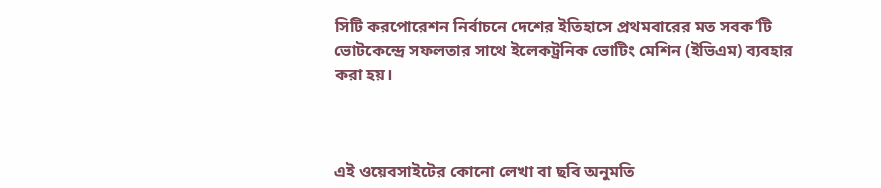সিটি করপোরেশন নির্বাচনে দেশের ইতিহাসে প্রথমবারের মত সবক’টি ভোটকেন্দ্রে সফলতার সাথে ইলেকট্রনিক ভোটিং মেশিন (ইভিএম) ব্যবহার করা হয়।



এই ওয়েবসাইটের কোনো লেখা বা ছবি অনুমতি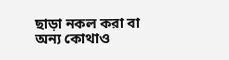ছাড়া নকল করা বা অন্য কোথাও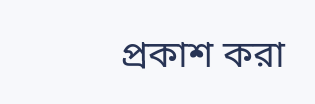প্রকাশ করা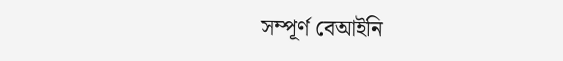সম্পূর্ণ বেআইনি